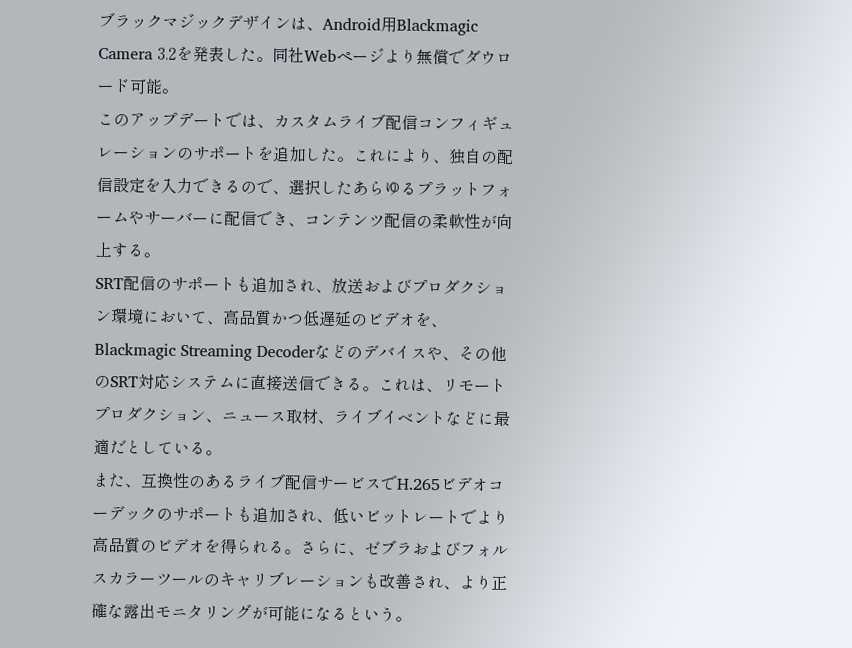ブラックマジックデザインは、Android用Blackmagic Camera 3.2を発表した。同社Webページより無償でダウロード可能。
このアップデートでは、カスタムライブ配信コンフィギュレーションのサポートを追加した。これにより、独自の配信設定を入力できるので、選択したあらゆるプラットフォームやサーバーに配信でき、コンテンツ配信の柔軟性が向上する。
SRT配信のサポートも追加され、放送およびプロダクション環境において、高品質かつ低遅延のビデオを、Blackmagic Streaming Decoderなどのデバイスや、その他のSRT対応システムに直接送信できる。これは、リモートプロダクション、ニュース取材、ライブイベントなどに最適だとしている。
また、互換性のあるライブ配信サービスでH.265ビデオコーデックのサポートも追加され、低いビットレートでより高品質のビデオを得られる。さらに、ゼブラおよびフォルスカラーツールのキャリブレーションも改善され、より正確な露出モニタリングが可能になるという。